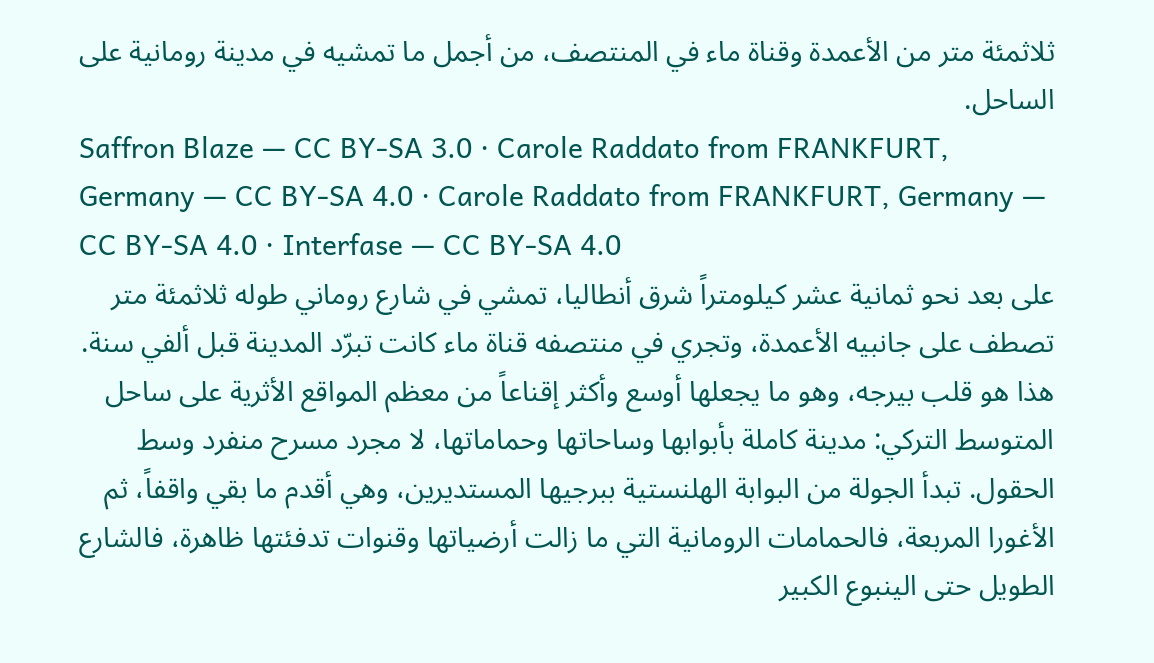ثلاثمئة متر من الأعمدة وقناة ماء في المنتصف، من أجمل ما تمشيه في مدينة رومانية على الساحل.
Saffron Blaze — CC BY-SA 3.0 · Carole Raddato from FRANKFURT, Germany — CC BY-SA 4.0 · Carole Raddato from FRANKFURT, Germany — CC BY-SA 4.0 · Interfase — CC BY-SA 4.0
على بعد نحو ثمانية عشر كيلومتراً شرق أنطاليا، تمشي في شارع روماني طوله ثلاثمئة متر تصطف على جانبيه الأعمدة، وتجري في منتصفه قناة ماء كانت تبرّد المدينة قبل ألفي سنة. هذا هو قلب بيرجه، وهو ما يجعلها أوسع وأكثر إقناعاً من معظم المواقع الأثرية على ساحل المتوسط التركي: مدينة كاملة بأبوابها وساحاتها وحماماتها، لا مجرد مسرح منفرد وسط الحقول. تبدأ الجولة من البوابة الهلنستية ببرجيها المستديرين، وهي أقدم ما بقي واقفاً، ثم الأغورا المربعة، فالحمامات الرومانية التي ما زالت أرضياتها وقنوات تدفئتها ظاهرة، فالشارع الطويل حتى الينبوع الكبير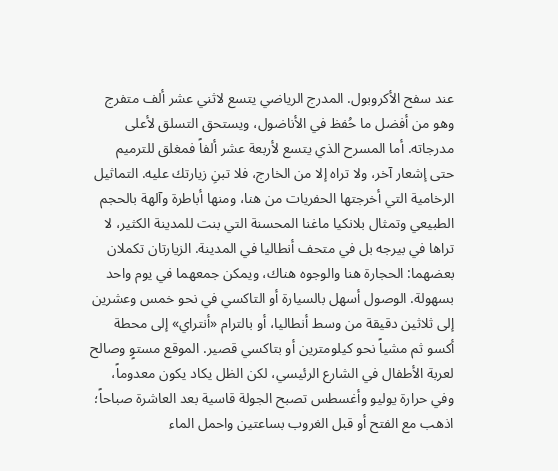عند سفح الأكروبول. المدرج الرياضي يتسع لاثني عشر ألف متفرج وهو من أفضل ما حُفظ في الأناضول، ويستحق التسلق لأعلى مدرجاته. أما المسرح الذي يتسع لأربعة عشر ألفاً فمغلق للترميم حتى إشعار آخر، ولا تراه إلا من الخارج، فلا تبنِ زيارتك عليه. التماثيل الرخامية التي أخرجتها الحفريات من هنا، ومنها أباطرة وآلهة بالحجم الطبيعي وتمثال بلانكيا ماغنا المحسنة التي بنت للمدينة الكثير، لا تراها في بيرجه بل في متحف أنطاليا في المدينة. الزيارتان تكملان بعضهما: الحجارة هنا والوجوه هناك، ويمكن جمعهما في يوم واحد بسهولة. الوصول أسهل بالسيارة أو التاكسي في نحو خمس وعشرين إلى ثلاثين دقيقة من وسط أنطاليا، أو بالترام «أنتراي» إلى محطة أكسو ثم مشياً نحو كيلومترين أو بتاكسي قصير. الموقع مستوٍ وصالح لعربة الأطفال في الشارع الرئيسي، لكن الظل يكاد يكون معدوماً، وفي حرارة يوليو وأغسطس تصبح الجولة قاسية بعد العاشرة صباحاً؛ اذهب مع الفتح أو قبل الغروب بساعتين واحمل الماء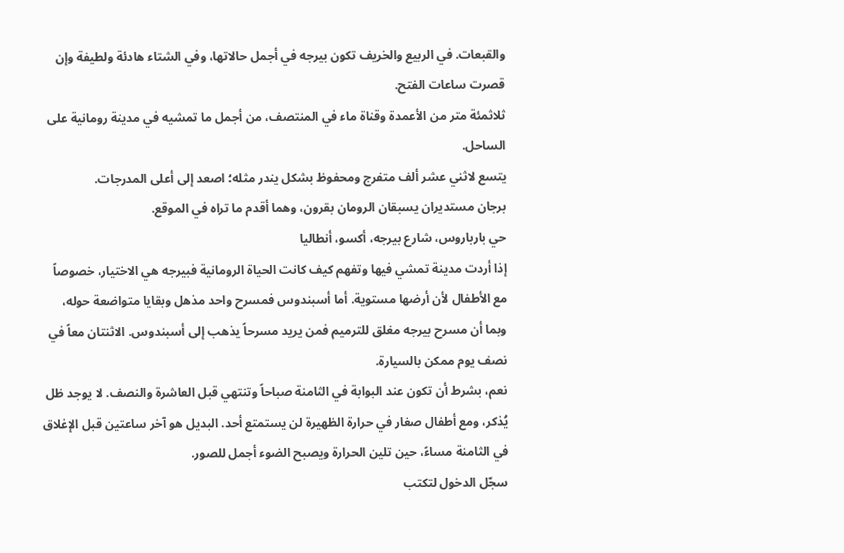والقبعات. في الربيع والخريف تكون بيرجه في أجمل حالاتها، وفي الشتاء هادئة ولطيفة وإن قصرت ساعات الفتح.
ثلاثمئة متر من الأعمدة وقناة ماء في المنتصف، من أجمل ما تمشيه في مدينة رومانية على الساحل.
يتسع لاثني عشر ألف متفرج ومحفوظ بشكل يندر مثله؛ اصعد إلى أعلى المدرجات.
برجان مستديران يسبقان الرومان بقرون، وهما أقدم ما تراه في الموقع.
حي بارباروس، شارع بيرجه، أكسو، أنطاليا
إذا أردت مدينة تمشي فيها وتفهم كيف كانت الحياة الرومانية فبيرجه هي الاختيار، خصوصاً مع الأطفال لأن أرضها مستوية. أما أسبندوس فمسرح واحد مذهل وبقايا متواضعة حوله، وبما أن مسرح بيرجه مغلق للترميم فمن يريد مسرحاً يذهب إلى أسبندوس. الاثنتان معاً في نصف يوم ممكن بالسيارة.
نعم، بشرط أن تكون عند البوابة في الثامنة صباحاً وتنتهي قبل العاشرة والنصف. لا يوجد ظل يُذكر، ومع أطفال صغار في حرارة الظهيرة لن يستمتع أحد. البديل هو آخر ساعتين قبل الإغلاق في الثامنة مساءً، حين تلين الحرارة ويصبح الضوء أجمل للصور.
سجّل الدخول لتكتب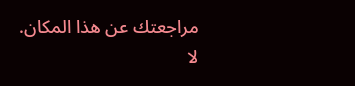مراجعتك عن هذا المكان.
لا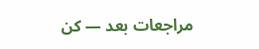مراجعات بعد — كن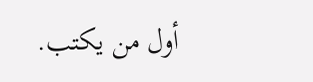أول من يكتب.